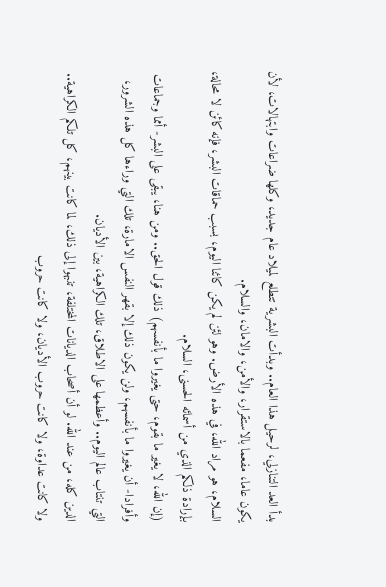بدأ العد التنازلي، لرحيل هذا العام.. وبدأت البشرية تتطلع لميلاد عام جديد، وكلها ضراعات وابتهالات، لأن يكون عاما، مفعما بالاستقرار، والأمن، والامان، والسلام.
السلام، هو مراد الله، في هذه الأرض. وهو لئن لم يكن كائنا اليوم، بسبب حماقات البشر، فإنه كائن لا محالة، بإرادة ذلكم الذي من أسمائه الحسنى، السلام.
(إن الله، لا يغير ما بقوم، حتى يغيروا ما بأنفسهم) ذلك قول الحق.. ومن هنا، يبقى على البشر- أمما وجماعات وأفرادا- أن يغيروا ما بأنفسهم، ولن يكون ذلك إلا بقهر النفس الامارة، تلك التي وراءها كل هذه الشرور، التي تنتاب عالم اليوم.. وأعظمها على الاطلاق، تلك الكراهية، بين الأديان.
الدين كله، من عند الله. لو أن أصحاب الديانات المختلفة، تنبهوا إلى ذلك، لما كانت بينهم، كل تلكم الكراهية.. ولا كانت عداوة، ولا كانت حروب الأديان، ولا كانت حروب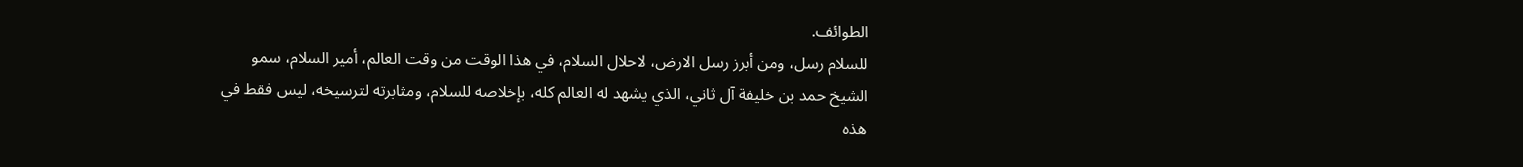الطوائف.
للسلام رسل، ومن أبرز رسل الارض، لاحلال السلام، في هذا الوقت من وقت العالم، أمير السلام، سمو الشيخ حمد بن خليفة آل ثاني، الذي يشهد له العالم كله، بإخلاصه للسلام، ومثابرته لترسيخه، ليس فقط في هذه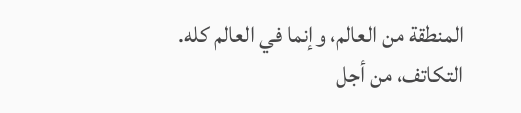المنطقة من العالم، وإنما في العالم كله.
التكاتف، من أجل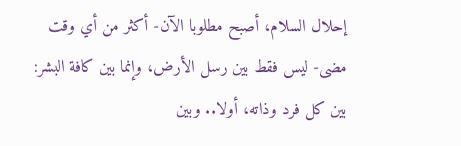إحلال السلام، أصبح مطلوبا الآن- أكثر من أي وقت مضى- ليس فقط بين رسل الأرض، وإنما بين كافة البشر: بين كل فرد وذاته، أولا.. وبين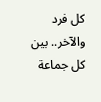كل فرد والآخر.. بين كل جماعة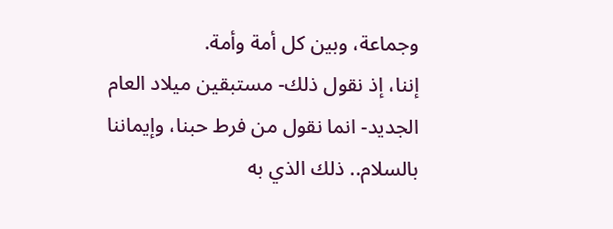وجماعة، وبين كل أمة وأمة.
إننا، إذ نقول ذلك- مستبقين ميلاد العام الجديد- انما نقول من فرط حبنا، وإيماننا بالسلام.. ذلك الذي به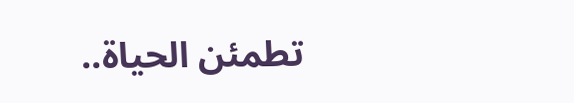تطمئن الحياة..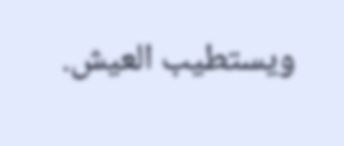ويستطيب العيش.